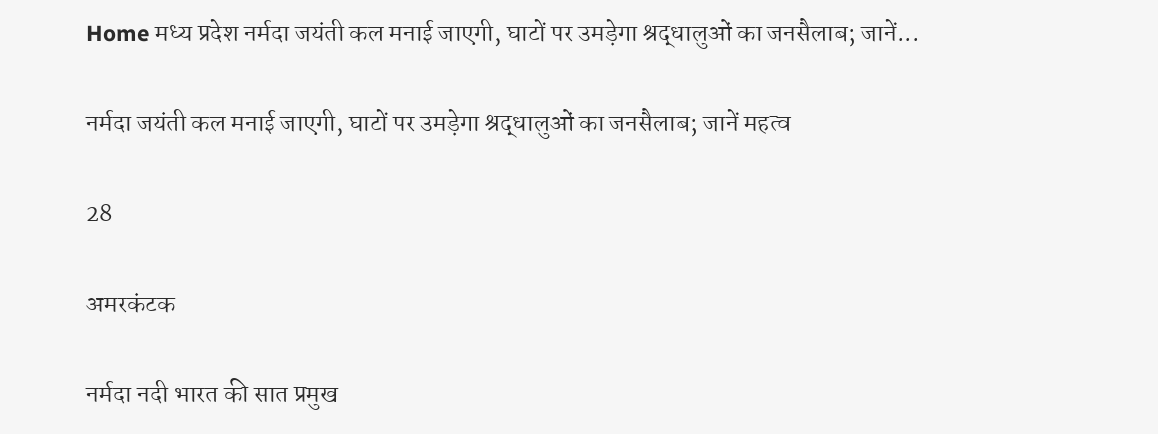Home मध्य प्रदेश नर्मदा जयंती कल मनाई जाएगी, घाटों पर उमड़ेगा श्रद्धालुओं का जनसैलाब; जानें...

नर्मदा जयंती कल मनाई जाएगी, घाटों पर उमड़ेगा श्रद्धालुओं का जनसैलाब; जानें महत्व

28

अमरकंटक

नर्मदा नदी भारत की सात प्रमुख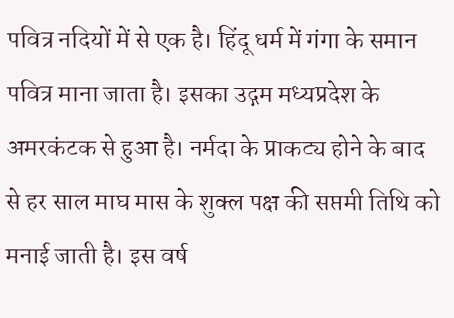पवित्र नदियों में से एक है। हिंदू धर्म में गंगा के समान पवित्र माना जाता है। इसका उद्गम मध्यप्रदेश के अमरकंटक से हुआ है। नर्मदा के प्राकट्य होने के बाद से हर साल माघ मास के शुक्ल पक्ष की सप्तमी तिथि को मनाई जाती है। इस वर्ष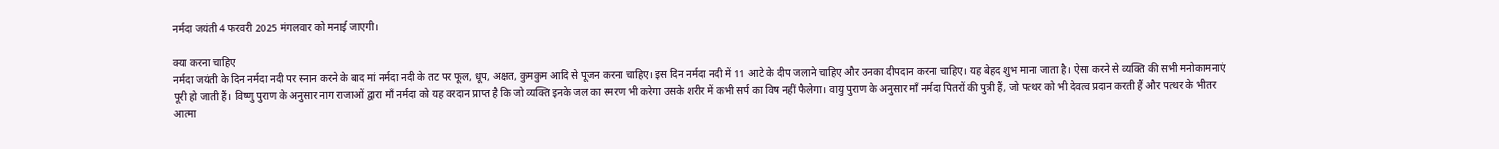नर्मदा जयंती 4 फरवरी 2025 मंगलवार को मनाई जाएगी।

क्या करना चाहिए
नर्मदा जयंती के दिन नर्मदा नदी पर स्नान करने के बाद मां नर्मदा नदी के तट पर फूल, धूप, अक्षत, कुमकुम आदि से पूजन करना चाहिए। इस दिन नर्मदा नदी में 11 आटे के दीप जलाने चाहिए और उनका दीपदान करना चाहिए। यह बेहद शुभ माना जाता है। ऐसा करने से व्यक्ति की सभी मनोकामनाएं पूरी हो जाती हैं। विष्णु पुराण के अनुसार नाग राजाओं द्वारा माँ नर्मदा को यह वरदान प्राप्त है कि जो व्यक्ति इनके जल का स्मरण भी करेगा उसके शरीर में कभी सर्प का विष नहीं फैलेगा। वायु पुराण के अनुसार माँ नर्मदा पितरों की पुत्री हैं, जो पत्थर को भी देवत्व प्रदान करती हैं और पत्थर के भीतर आत्मा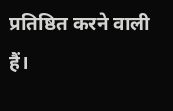प्रतिष्ठित करने वाली हैं।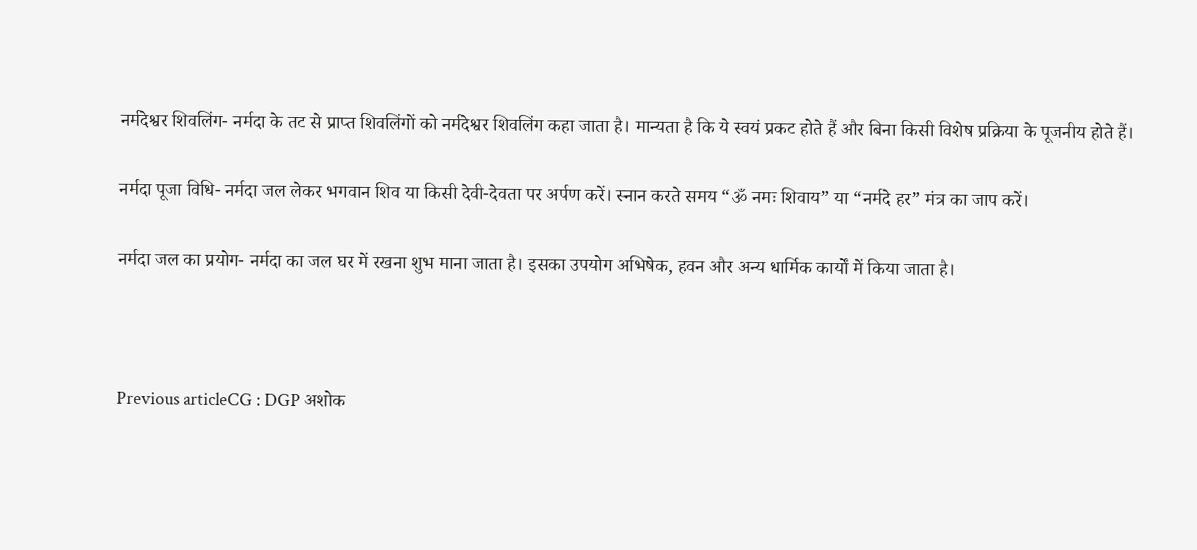नर्मदेश्वर शिवलिंग- नर्मदा के तट से प्राप्त शिवलिंगों को नर्मदेश्वर शिवलिंग कहा जाता है। मान्यता है कि ये स्वयं प्रकट होते हैं और बिना किसी विशेष प्रक्रिया के पूजनीय होते हैं।

नर्मदा पूजा विधि- नर्मदा जल लेकर भगवान शिव या किसी देवी-देवता पर अर्पण करें। स्नान करते समय “ॐ नमः शिवाय” या “नर्मदे हर” मंत्र का जाप करें।

नर्मदा जल का प्रयोग- नर्मदा का जल घर में रखना शुभ माना जाता है। इसका उपयोग अभिषेक, हवन और अन्य धार्मिक कार्यों में किया जाता है।



Previous articleCG : DGP अशोक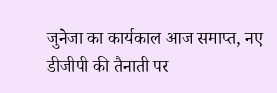जुनेजा का कार्यकाल आज समाप्त, नए डीजीपी की तैनाती पर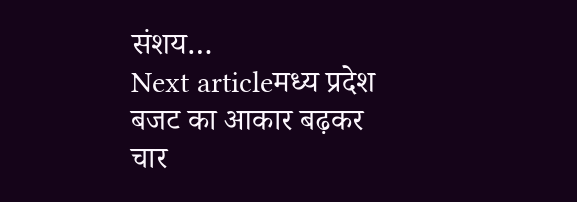संशय…
Next articleमध्य प्रदेश बजट का आकार बढ़कर चार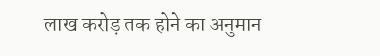लाख करोड़ तक होने का अनुमान